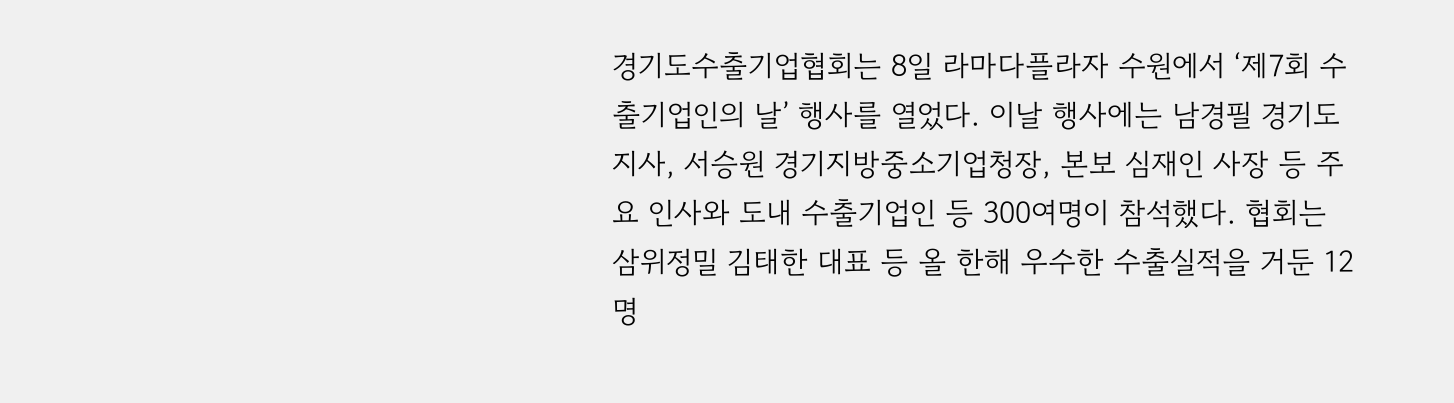경기도수출기업협회는 8일 라마다플라자 수원에서 ‘제7회 수출기업인의 날’ 행사를 열었다. 이날 행사에는 남경필 경기도지사, 서승원 경기지방중소기업청장, 본보 심재인 사장 등 주요 인사와 도내 수출기업인 등 300여명이 참석했다. 협회는 삼위정밀 김태한 대표 등 올 한해 우수한 수출실적을 거둔 12명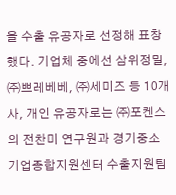을 수출 유공자로 선정해 표창했다. 기업체 중에선 삼위정밀, ㈜쁘레베베, ㈜세미즈 등 10개 사, 개인 유공자로는 ㈜포켄스의 전찬미 연구원과 경기중소기업종합지원센터 수출지원팀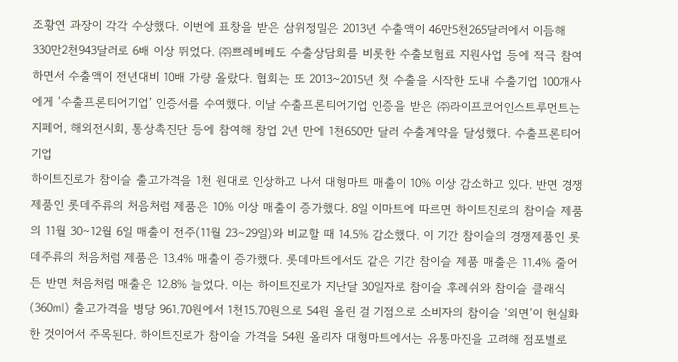조황연 과장이 각각 수상했다. 이번에 표창을 받은 삼위정밀은 2013년 수출액이 46만5천265달러에서 이듬해 330만2천943달러로 6배 이상 뛰었다. ㈜쁘레베베도 수출상담회를 비롯한 수출보험료 지원사업 등에 적극 참여하면서 수출액이 전년대비 10배 가량 올랐다. 협회는 또 2013~2015년 첫 수출을 시작한 도내 수출기업 100개사에게 ‘수출프론티어기업’ 인증서를 수여했다. 이날 수출프론티어기업 인증을 받은 ㈜라이프코어인스트루먼트는 지페어, 해외전시회, 통상촉진단 등에 참여해 창업 2년 만에 1천650만 달러 수출계약을 달성했다. 수출프론티어기업
하이트진로가 참이슬 출고가격을 1천 원대로 인상하고 나서 대형마트 매출이 10% 이상 감소하고 있다. 반면 경쟁제품인 롯데주류의 처음처럼 제품은 10% 이상 매출이 증가했다. 8일 이마트에 따르면 하이트진로의 참이슬 제품의 11월 30∼12월 6일 매출이 전주(11월 23∼29일)와 비교할 때 14.5% 감소했다. 이 기간 참이슬의 경쟁제품인 롯데주류의 처음처럼 제품은 13.4% 매출이 증가했다. 롯데마트에서도 같은 기간 참이슬 제품 매출은 11.4% 줄어든 반면 처음처럼 매출은 12.8% 늘었다. 이는 하이트진로가 지난달 30일자로 참이슬 후레쉬와 참이슬 클래식(360㎖) 출고가격을 병당 961.70원에서 1천15.70원으로 54원 올린 걸 기점으로 소비자의 참이슬 ‘외면’이 현실화한 것이어서 주목된다. 하이트진로가 참이슬 가격을 54원 올리자 대형마트에서는 유통마진을 고려해 점포별로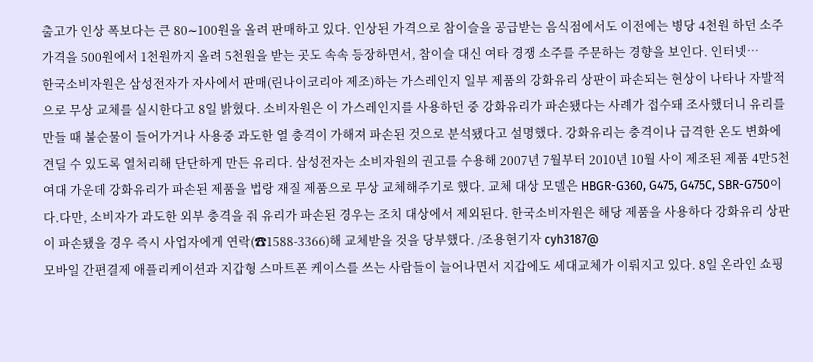출고가 인상 폭보다는 큰 80∼100원을 올려 판매하고 있다. 인상된 가격으로 참이슬을 공급받는 음식점에서도 이전에는 병당 4천원 하던 소주가격을 500원에서 1천원까지 올려 5천원을 받는 곳도 속속 등장하면서, 참이슬 대신 여타 경쟁 소주를 주문하는 경향을 보인다. 인터넷…
한국소비자원은 삼성전자가 자사에서 판매(린나이코리아 제조)하는 가스레인지 일부 제품의 강화유리 상판이 파손되는 현상이 나타나 자발적으로 무상 교체를 실시한다고 8일 밝혔다. 소비자원은 이 가스레인지를 사용하던 중 강화유리가 파손됐다는 사례가 접수돼 조사했더니 유리를 만들 때 불순물이 들어가거나 사용중 과도한 열 충격이 가해져 파손된 것으로 분석됐다고 설명했다. 강화유리는 충격이나 급격한 온도 변화에 견딜 수 있도록 열처리해 단단하게 만든 유리다. 삼성전자는 소비자원의 권고를 수용해 2007년 7월부터 2010년 10월 사이 제조된 제품 4만5천여대 가운데 강화유리가 파손된 제품을 법랑 재질 제품으로 무상 교체해주기로 했다. 교체 대상 모델은 HBGR-G360, G475, G475C, SBR-G750이다.다만, 소비자가 과도한 외부 충격을 줘 유리가 파손된 경우는 조치 대상에서 제외된다. 한국소비자원은 해당 제품을 사용하다 강화유리 상판이 파손됐을 경우 즉시 사업자에게 연락(☎1588-3366)해 교체받을 것을 당부했다. /조용현기자 cyh3187@
모바일 간편결제 애플리케이션과 지갑형 스마트폰 케이스를 쓰는 사람들이 늘어나면서 지갑에도 세대교체가 이뤄지고 있다. 8일 온라인 쇼핑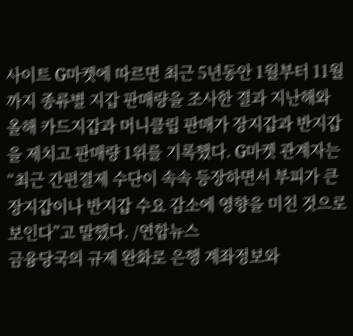사이트 G마켓에 따르면 최근 5년동안 1월부터 11월까지 종류별 지갑 판매량을 조사한 결과 지난해와 올해 카드지갑과 머니클립 판매가 장지갑과 반지갑을 제치고 판매량 1위를 기록했다. G마켓 관계자는 “최근 간편결제 수단이 속속 등장하면서 부피가 큰 장지갑이나 반지갑 수요 감소에 영향을 미친 것으로 보인다”고 말했다. /연합뉴스
금융당국의 규제 완화로 은행 계좌정보와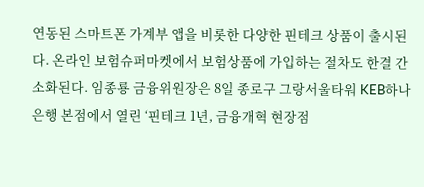연동된 스마트폰 가계부 앱을 비롯한 다양한 핀테크 상품이 출시된다. 온라인 보험슈퍼마켓에서 보험상품에 가입하는 절차도 한결 간소화된다. 임종룡 금융위원장은 8일 종로구 그랑서울타워 KEB하나은행 본점에서 열린 ‘핀테크 1년, 금융개혁 현장점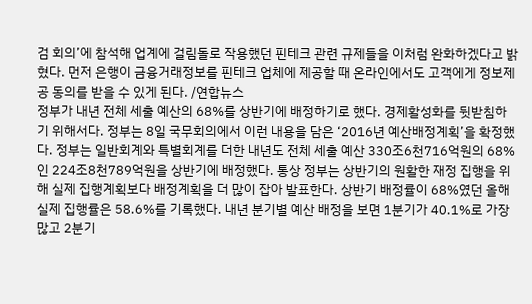검 회의’에 참석해 업계에 걸림돌로 작용했던 핀테크 관련 규제들을 이처럼 완화하겠다고 밝혔다. 먼저 은행이 금융거래정보를 핀테크 업체에 제공할 때 온라인에서도 고객에게 정보제공 동의를 받을 수 있게 된다. /연합뉴스
정부가 내년 전체 세출 예산의 68%를 상반기에 배정하기로 했다. 경제활성화를 뒷받침하기 위해서다. 정부는 8일 국무회의에서 이런 내용을 담은 ‘2016년 예산배정계획’을 확정했다. 정부는 일반회계와 특별회계를 더한 내년도 전체 세출 예산 330조6천716억원의 68%인 224조8천789억원을 상반기에 배정했다. 통상 정부는 상반기의 원활한 재정 집행을 위해 실제 집행계획보다 배정계획을 더 많이 잡아 발표한다. 상반기 배정률이 68%였던 올해 실제 집행률은 58.6%를 기록했다. 내년 분기별 예산 배정을 보면 1분기가 40.1%로 가장 많고 2분기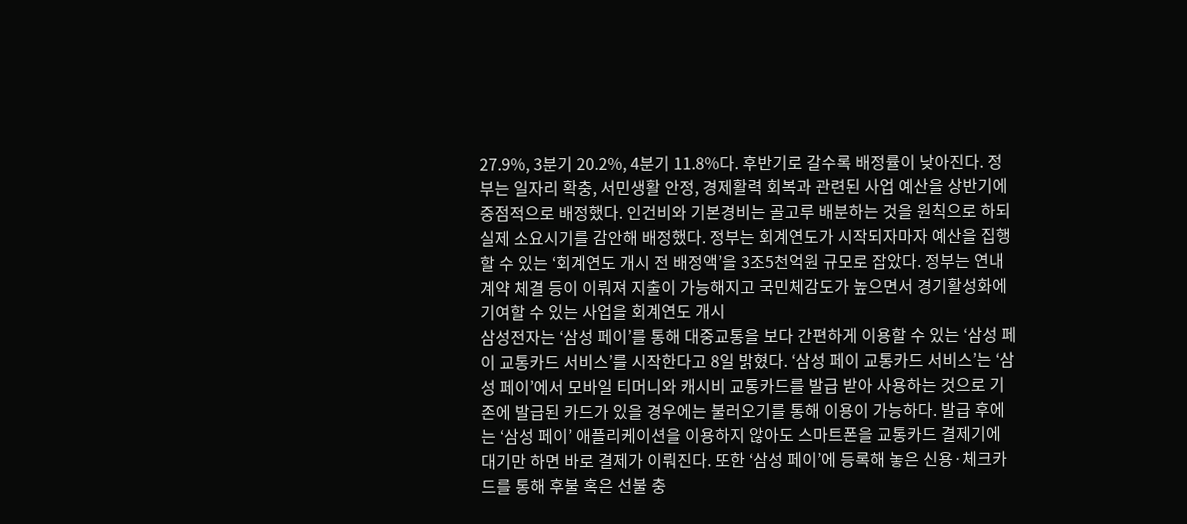27.9%, 3분기 20.2%, 4분기 11.8%다. 후반기로 갈수록 배정률이 낮아진다. 정부는 일자리 확충, 서민생활 안정, 경제활력 회복과 관련된 사업 예산을 상반기에 중점적으로 배정했다. 인건비와 기본경비는 골고루 배분하는 것을 원칙으로 하되 실제 소요시기를 감안해 배정했다. 정부는 회계연도가 시작되자마자 예산을 집행할 수 있는 ‘회계연도 개시 전 배정액’을 3조5천억원 규모로 잡았다. 정부는 연내 계약 체결 등이 이뤄져 지출이 가능해지고 국민체감도가 높으면서 경기활성화에 기여할 수 있는 사업을 회계연도 개시
삼성전자는 ‘삼성 페이’를 통해 대중교통을 보다 간편하게 이용할 수 있는 ‘삼성 페이 교통카드 서비스’를 시작한다고 8일 밝혔다. ‘삼성 페이 교통카드 서비스’는 ‘삼성 페이’에서 모바일 티머니와 캐시비 교통카드를 발급 받아 사용하는 것으로 기존에 발급된 카드가 있을 경우에는 불러오기를 통해 이용이 가능하다. 발급 후에는 ‘삼성 페이’ 애플리케이션을 이용하지 않아도 스마트폰을 교통카드 결제기에 대기만 하면 바로 결제가 이뤄진다. 또한 ‘삼성 페이’에 등록해 놓은 신용·체크카드를 통해 후불 혹은 선불 충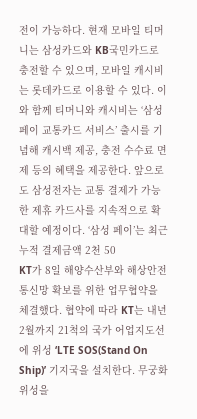전이 가능하다. 현재 모바일 티머니는 삼성카드와 KB국민카드로 충전할 수 있으며, 모바일 캐시비는 롯데카드로 이용할 수 있다. 이와 함께 티머니와 캐시비는 ‘삼성 페이 교통카드 서비스’ 출시를 기념해 캐시백 제공, 충전 수수료 면제 등의 혜택을 제공한다. 앞으로도 삼성전자는 교통 결제가 가능한 제휴 카드사를 지속적으로 확대할 예정이다. ‘삼성 페이’는 최근 누적 결제금액 2천 50
KT가 8일 해양수산부와 해상안전 통신망 확보를 위한 업무협약을 체결했다. 협약에 따라 KT는 내년 2월까지 21척의 국가 어업지도선에 위성 ‘LTE SOS(Stand On Ship)’ 기지국을 설치한다. 무궁화 위성을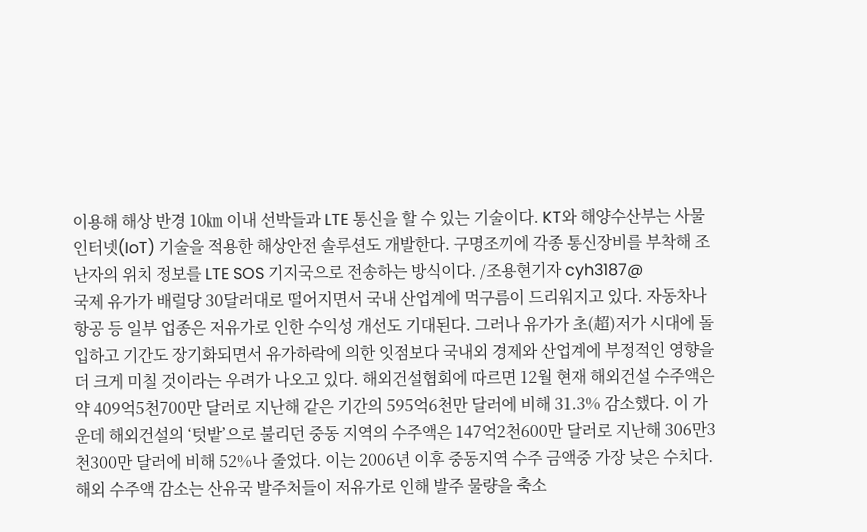이용해 해상 반경 10㎞ 이내 선박들과 LTE 통신을 할 수 있는 기술이다. KT와 해양수산부는 사물인터넷(IoT) 기술을 적용한 해상안전 솔루션도 개발한다. 구명조끼에 각종 통신장비를 부착해 조난자의 위치 정보를 LTE SOS 기지국으로 전송하는 방식이다. /조용현기자 cyh3187@
국제 유가가 배럴당 30달러대로 떨어지면서 국내 산업계에 먹구름이 드리워지고 있다. 자동차나 항공 등 일부 업종은 저유가로 인한 수익성 개선도 기대된다. 그러나 유가가 초(超)저가 시대에 돌입하고 기간도 장기화되면서 유가하락에 의한 잇점보다 국내외 경제와 산업계에 부정적인 영향을 더 크게 미칠 것이라는 우려가 나오고 있다. 해외건설협회에 따르면 12월 현재 해외건설 수주액은 약 409억5천700만 달러로 지난해 같은 기간의 595억6천만 달러에 비해 31.3% 감소했다. 이 가운데 해외건설의 ‘텃밭’으로 불리던 중동 지역의 수주액은 147억2천600만 달러로 지난해 306만3천300만 달러에 비해 52%나 줄었다. 이는 2006년 이후 중동지역 수주 금액중 가장 낮은 수치다. 해외 수주액 감소는 산유국 발주처들이 저유가로 인해 발주 물량을 축소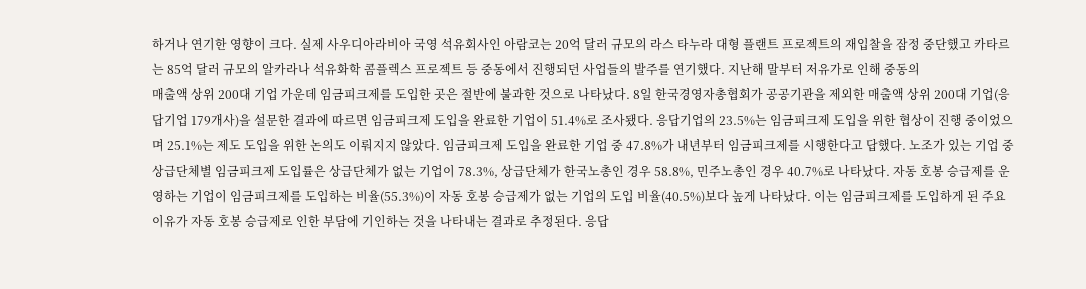하거나 연기한 영향이 크다. 실제 사우디아라비아 국영 석유회사인 아람코는 20억 달러 규모의 라스 타누라 대형 플랜트 프로젝트의 재입찰을 잠정 중단했고 카타르는 85억 달러 규모의 알카라나 석유화학 콤플렉스 프로젝트 등 중동에서 진행되던 사업들의 발주를 연기했다. 지난해 말부터 저유가로 인해 중동의
매출액 상위 200대 기업 가운데 임금피크제를 도입한 곳은 절반에 불과한 것으로 나타났다. 8일 한국경영자총협회가 공공기관을 제외한 매출액 상위 200대 기업(응답기업 179개사)을 설문한 결과에 따르면 임금피크제 도입을 완료한 기업이 51.4%로 조사됐다. 응답기업의 23.5%는 임금피크제 도입을 위한 협상이 진행 중이었으며 25.1%는 제도 도입을 위한 논의도 이뤄지지 않았다. 임금피크제 도입을 완료한 기업 중 47.8%가 내년부터 임금피크제를 시행한다고 답했다. 노조가 있는 기업 중 상급단체별 임금피크제 도입률은 상급단체가 없는 기업이 78.3%, 상급단체가 한국노총인 경우 58.8%, 민주노총인 경우 40.7%로 나타났다. 자동 호봉 승급제를 운영하는 기업이 임금피크제를 도입하는 비율(55.3%)이 자동 호봉 승급제가 없는 기업의 도입 비율(40.5%)보다 높게 나타났다. 이는 임금피크제를 도입하게 된 주요 이유가 자동 호봉 승급제로 인한 부담에 기인하는 것을 나타내는 결과로 추정된다. 응답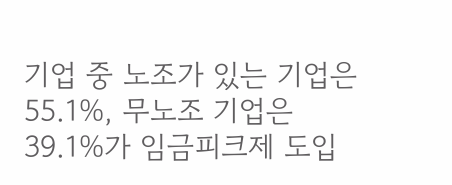기업 중 노조가 있는 기업은 55.1%, 무노조 기업은 39.1%가 임금피크제 도입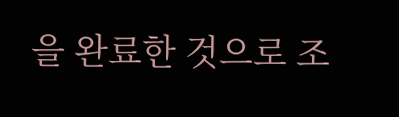을 완료한 것으로 조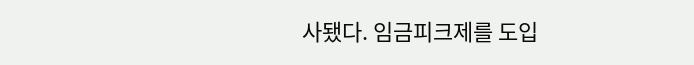사됐다. 임금피크제를 도입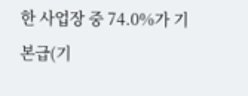한 사업장 중 74.0%가 기본급(기